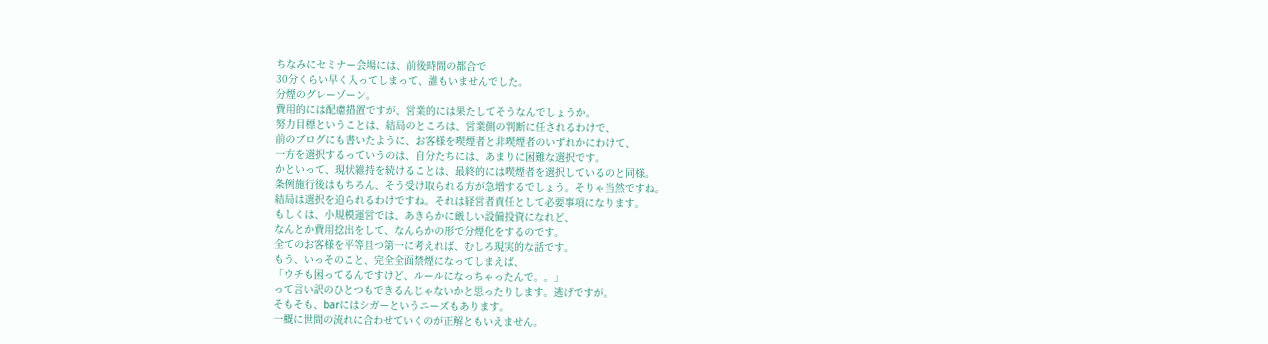ちなみにセミナー会場には、前後時間の都合で
30分くらい早く入ってしまって、誰もいませんでした。
分煙のグレーゾーン。
費用的には配慮措置ですが、営業的には果たしてそうなんでしょうか。
努力目標ということは、結局のところは、営業側の判断に任されるわけで、
前のブログにも書いたように、お客様を喫煙者と非喫煙者のいずれかにわけて、
一方を選択するっていうのは、自分たちには、あまりに困難な選択です。
かといって、現状維持を続けることは、最終的には喫煙者を選択しているのと同様。
条例施行後はもちろん、そう受け取られる方が急増するでしょう。そりゃ当然ですね。
結局は選択を迫られるわけですね。それは経営者責任として必要事項になります。
もしくは、小規模運営では、あきらかに厳しい設備投資になれど、
なんとか費用捻出をして、なんらかの形で分煙化をするのです。
全てのお客様を平等且つ第一に考えれば、むしろ現実的な話です。
もう、いっそのこと、完全全面禁煙になってしまえば、
「ウチも困ってるんですけど、ルールになっちゃったんで。。」
って言い訳のひとつもできるんじゃないかと思ったりします。逃げですが。
そもそも、barにはシガーというニーズもあります。
一概に世間の流れに合わせていくのが正解ともいえません。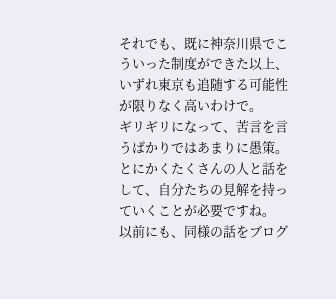それでも、既に神奈川県でこういった制度ができた以上、
いずれ東京も追随する可能性が限りなく高いわけで。
ギリギリになって、苦言を言うばかりではあまりに愚策。
とにかくたくさんの人と話をして、自分たちの見解を持っていくことが必要ですね。
以前にも、同様の話をブログ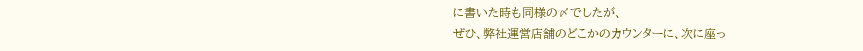に書いた時も同様の〆でしたが、
ぜひ、弊社運営店舗のどこかのカウンターに、次に座っ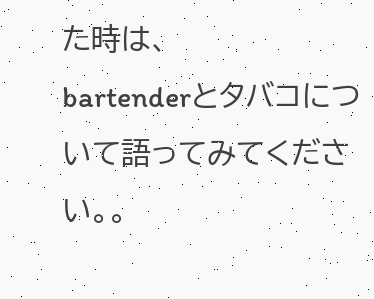た時は、
bartenderとタバコについて語ってみてください。。